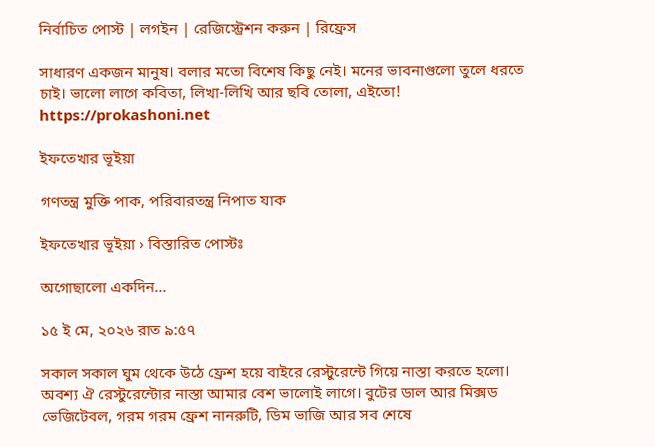নির্বাচিত পোস্ট | লগইন | রেজিস্ট্রেশন করুন | রিফ্রেস

সাধারণ একজন মানুষ। বলার মতো বিশেষ কিছু নেই। মনের ভাবনাগুলো তুলে ধরতে চাই। ভালো লাগে কবিতা, লিখা-লিখি আর ছবি তোলা, এইতো! https://prokashoni.net

ইফতেখার ভূইয়া

গণতন্ত্র মুক্তি পাক, পরিবারতন্ত্র নিপাত যাক

ইফতেখার ভূইয়া › বিস্তারিত পোস্টঃ

অগোছালো একদিন...

১৫ ই মে, ২০২৬ রাত ৯:৫৭

সকাল সকাল ঘুম থেকে উঠে ফ্রেশ হয়ে বাইরে রেস্টুরেন্টে গিয়ে নাস্তা করতে হলো। অবশ্য ঐ রেস্টুরেন্টোর নাস্তা আমার বেশ ভালোই লাগে। বুটের ডাল আর মিক্সড ভেজিটেবল, গরম গরম ফ্রেশ নানরুটি, ডিম ভাজি আর সব শেষে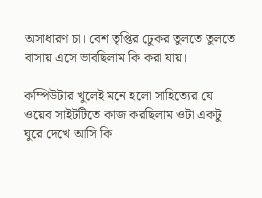অসাধারণ চা। বেশ তৃপ্তির ঢেুকর তুলতে তুলতে বাসায় এসে ভাবছিলাম কি করা যায়।

কম্পিউটার খুলেই মনে হলো সাহিত্যের যে ওয়েব সাইটটিতে কাজ করছিলাম ওটা একটু ঘুরে দেখে আসি কি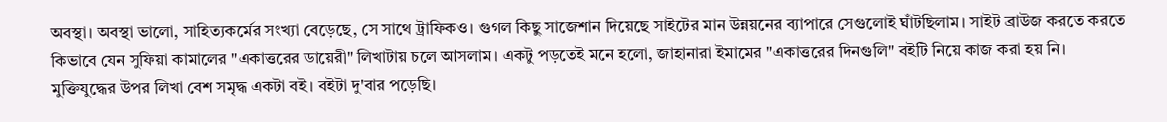অবস্থা। অবস্থা ভালো, সাহিত্যকর্মের সংখ্যা বেড়েছে, সে সাথে ট্রাফিকও। গুগল কিছু সাজেশান দিয়েছে সাইটের মান উন্নয়নের ব্যাপারে সেগুলোই ঘাঁটছিলাম। সাইট ব্রাউজ করতে করতে কিভাবে যেন সুফিয়া কামালের "একাত্তরের ডায়েরী" লিখাটায় চলে আসলাম। একটু পড়তেই মনে হলো, জাহানারা ইমামের "একাত্তরের দিনগুলি" বইটি নিয়ে কাজ করা হয় নি। মুক্তিযুদ্ধের উপর লিখা বেশ সমৃদ্ধ একটা বই। বইটা দু'বার পড়েছি।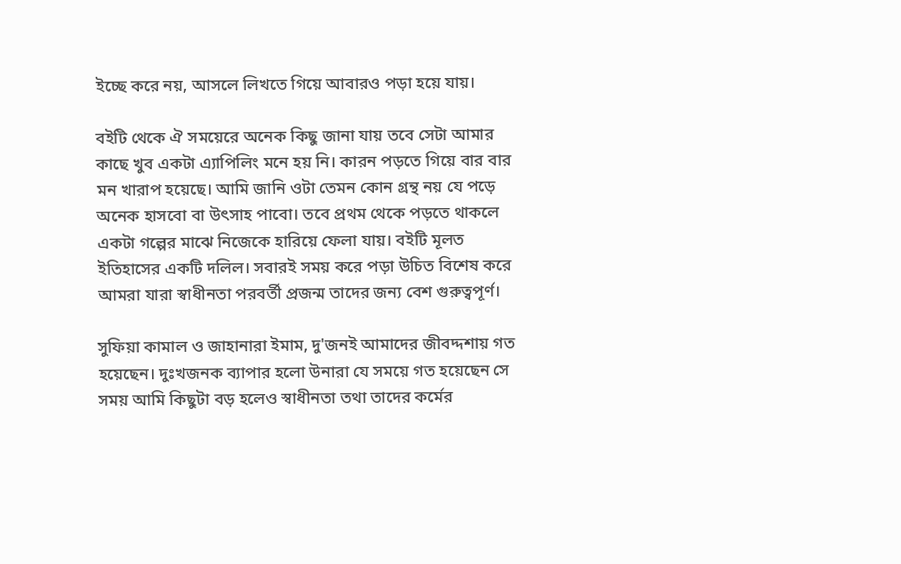ইচ্ছে করে নয়, আসলে লিখতে গিয়ে আবারও পড়া হয়ে যায়।

বইটি থেকে ঐ সময়েরে অনেক কিছু জানা যায় তবে সেটা আমার কাছে খুব একটা এ্যাপিলিং মনে হয় নি। কারন পড়তে গিয়ে বার বার মন খারাপ হয়েছে। আমি জানি ওটা তেমন কোন গ্রন্থ নয় যে পড়ে অনেক হাসবো বা উৎসাহ পাবো। তবে প্রথম থেকে পড়তে থাকলে একটা গল্পের মাঝে নিজেকে হারিয়ে ফেলা যায়। বইটি মূলত ইতিহাসের একটি দলিল। সবারই সময় করে পড়া উচিত বিশেষ করে আমরা যারা স্বাধীনতা পরবর্তী প্রজন্ম তাদের জন্য বেশ গুরুত্বপূর্ণ।

সুফিয়া কামাল ও জাহানারা ইমাম, দু'জনই আমাদের জীবদ্দশায় গত হয়েছেন। দুঃখজনক ব্যাপার হলো উনারা যে সময়ে গত হয়েছেন সে সময় আমি কিছুটা বড় হলেও স্বাধীনতা তথা তাদের কর্মের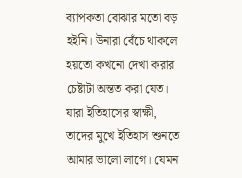ব্যাপকতা বোঝার মতো বড় হইনি। উনারা বেঁচে থাকলে হয়তো কখনো দেখা করার চেষ্টাটা অন্তত করা যেত। যারা ইতিহাসের স্বাক্ষী, তাদের মুখে ইতিহাস শুনতে আমার ভালো লাগে। যেমন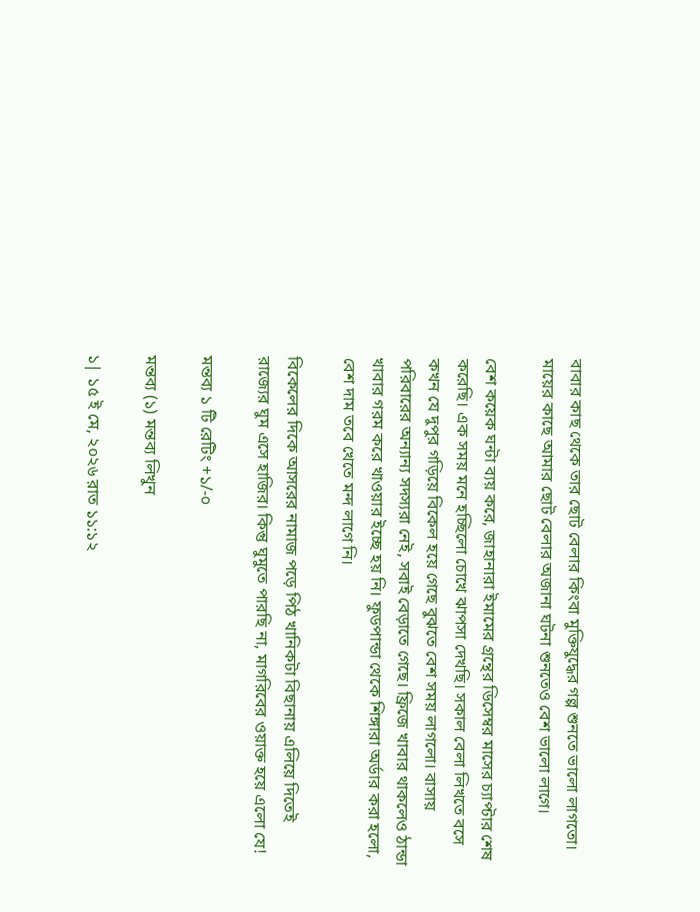বাবার কাছ থেকে তার ছোট বেলার কিংবা মুক্তিযুদ্ধের গল্প শুনতে ভালো লাগতো। মায়ের কাছে আমার ছোট বেলার অজানা ঘটনা শুনতেও বেশ ভালো লাগে।

বেশ কয়েক ঘন্টা ব্যয় করে, জাহানারা ইমামের গ্রন্থের ডিসেম্বর মাসের চ্যাপ্টার শেষ করেছি। এক সময় মনে হচ্ছিলো চোখে ঝাপসা দেখছি। সকাল বেলা লিখতে বসে কখন যে দুপুর গড়িয়ে বিকেল হয়ে গেছে বুঝতে বেশ সময় লাগলো। বাসায় পরিবারের অন্যান্য সদস্যরা নেই, সবাই বেড়াতে গেছে। ফ্রিজে খাবার থাকলেও ঠান্ডা খাবার গরম করে খাওয়ার ইচ্ছে হয় নি। ফুডপান্ডা থেকে শিঙ্গারা অর্ডার করা হলো, বেশ দাম তবে খেতে মন্দ লাগে নি।

বিকেলের দিকে আসরের নামাজ পড়ে পিঠ খানিকটা বিছানায় এলিয়ে দিতেই রাজ্যের ঘুম এসে হাজির। কিন্তু ঘুমুতে পারছি না, মাগরিবের ওয়াক্ত হয়ে এলো যে!

মন্তব্য ১ টি রেটিং +১/-০

মন্তব্য (১) মন্তব্য লিখুন

১| ১৫ ই মে, ২০২৬ রাত ১১:১২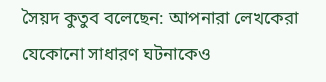সৈয়দ কুতুব বলেছেন: আপনারা লেখকেরা যেকোনো সাধারণ ঘটনাকেও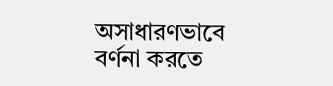অসাধারণভাবে বর্ণনা করতে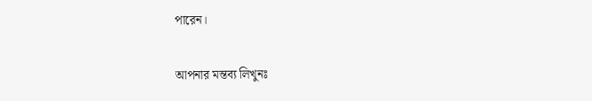পারেন।

আপনার মন্তব্য লিখুনঃ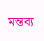মন্তব্য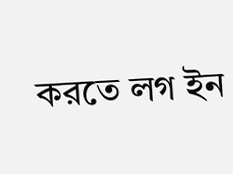করতে লগ ইন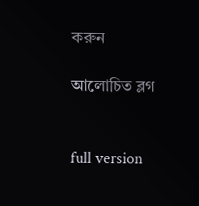করুন

আলোচিত ব্লগ


full version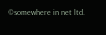©somewhere in net ltd.